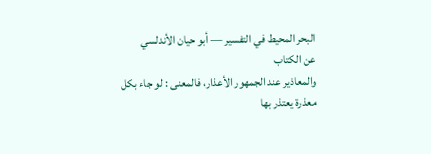البحر المحيط في التفسير — أبو حيان الأندلسي
عن الكتاب
والمعاذير عند الجمهور الأعذار، فالمعنى : لو جاء بكل معذرة يعتذر بها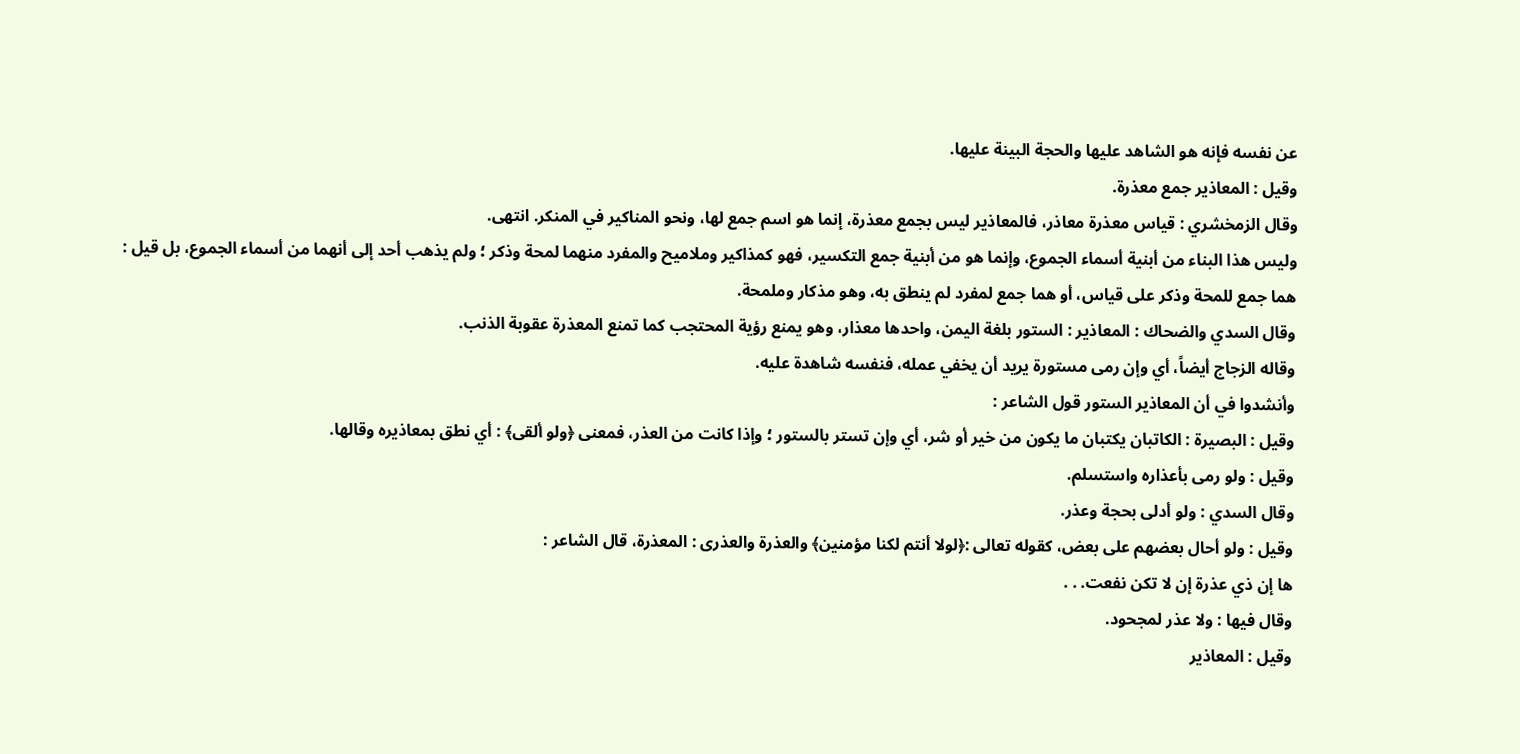عن نفسه فإنه هو الشاهد عليها والحجة البينة عليها.
وقيل : المعاذير جمع معذرة.
وقال الزمخشري : قياس معذرة معاذر، فالمعاذير ليس بجمع معذرة، إنما هو اسم جمع لها، ونحو المناكير في المنكر. انتهى.
وليس هذا البناء من أبنية أسماء الجموع، وإنما هو من أبنية جمع التكسير، فهو كمذاكير وملاميح والمفرد منهما لمحة وذكر ؛ ولم يذهب أحد إلى أنهما من أسماء الجموع، بل قيل : هما جمع للمحة وذكر على قياس، أو هما جمع لمفرد لم ينطق به، وهو مذكار وملمحة.
وقال السدي والضحاك : المعاذير : الستور بلغة اليمن، واحدها معذار، وهو يمنع رؤية المحتجب كما تمنع المعذرة عقوبة الذنب.
وقاله الزجاج أيضاً، أي وإن رمى مستورة يريد أن يخفي عمله، فنفسه شاهدة عليه.
وأنشدوا في أن المعاذير الستور قول الشاعر :
وقيل : البصيرة : الكاتبان يكتبان ما يكون من خير أو شر، أي وإن تستر بالستور ؛ وإذا كانت من العذر، فمعنى ﴿ولو ألقى﴾ : أي نطق بمعاذيره وقالها.
وقيل : ولو رمى بأعذاره واستسلم.
وقال السدي : ولو أدلى بحجة وعذر.
وقيل : ولو أحال بعضهم على بعض، كقوله تعالى :﴿لولا أنتم لكنا مؤمنين﴾ والعذرة والعذرى : المعذرة، قال الشاعر :
ها إن ذي عذرة إن لا تكن نفعت. . .
وقال فيها : ولا عذر لمجحود.
وقيل : المعاذير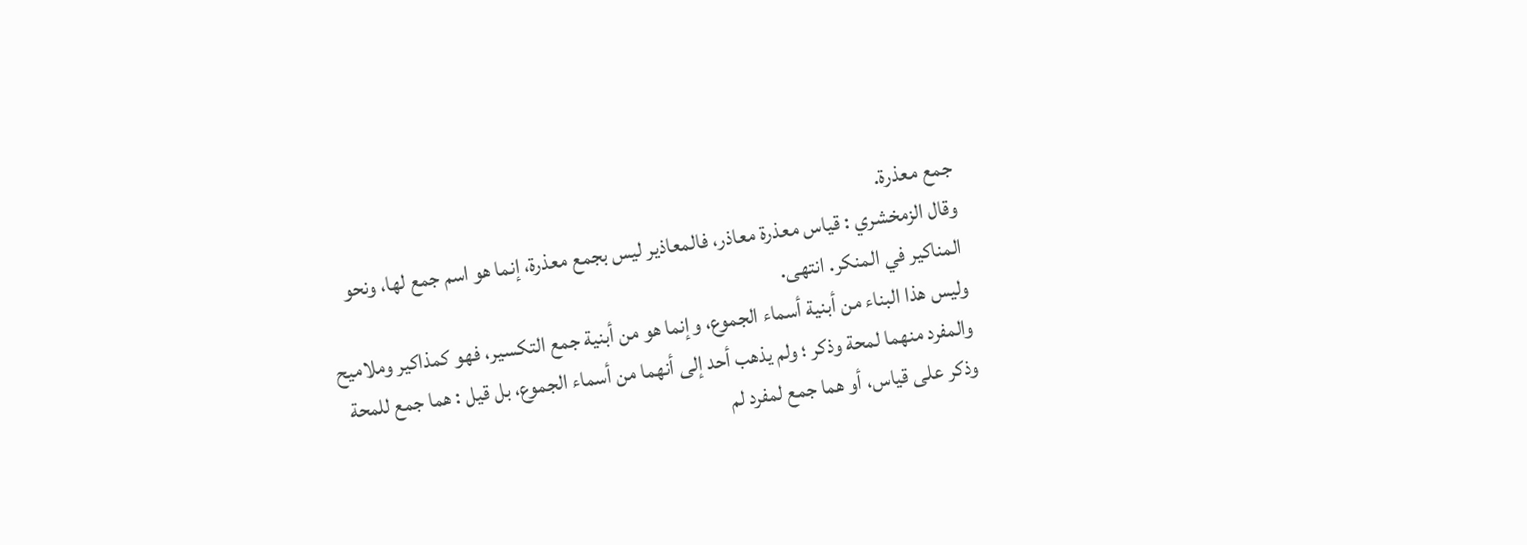جمع معذرة.
وقال الزمخشري : قياس معذرة معاذر، فالمعاذير ليس بجمع معذرة، إنما هو اسم جمع لها، ونحو المناكير في المنكر. انتهى.
وليس هذا البناء من أبنية أسماء الجموع، وإنما هو من أبنية جمع التكسير، فهو كمذاكير وملاميح والمفرد منهما لمحة وذكر ؛ ولم يذهب أحد إلى أنهما من أسماء الجموع، بل قيل : هما جمع للمحة وذكر على قياس، أو هما جمع لمفرد لم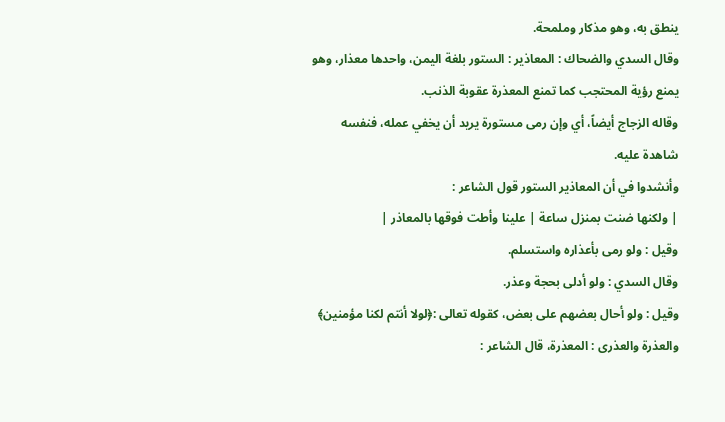ينطق به، وهو مذكار وملمحة.
وقال السدي والضحاك : المعاذير : الستور بلغة اليمن، واحدها معذار، وهو يمنع رؤية المحتجب كما تمنع المعذرة عقوبة الذنب.
وقاله الزجاج أيضاً، أي وإن رمى مستورة يريد أن يخفي عمله، فنفسه شاهدة عليه.
وأنشدوا في أن المعاذير الستور قول الشاعر :
| ولكنها ضنت بمنزل ساعة | علينا وأطت فوقها بالمعاذر |
وقيل : ولو رمى بأعذاره واستسلم.
وقال السدي : ولو أدلى بحجة وعذر.
وقيل : ولو أحال بعضهم على بعض، كقوله تعالى :﴿لولا أنتم لكنا مؤمنين﴾ والعذرة والعذرى : المعذرة، قال الشاعر :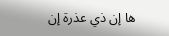ها إن ذي عذرة إن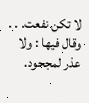لا تكن نفعت. . .
وقال فيها : ولا عذر لمجحود.